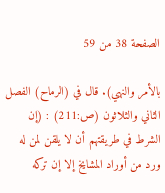الصفحة 38 من 59

بالأمر والنهي). قال في (الرماح) الفصل الثاني والثلاثون (ص:211) : (إن الشرط في طريقتهم أن لا يلقن لمن له ورد من أوراد المشايخ إلا إن تركه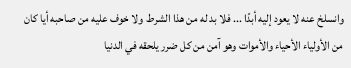وانسلخ عنه لا يعود إليه أبدًا ... فلا بد له من هذا الشرط ولا خوف عليه من صاحبه أيا كان من الأولياء الأحياء والأموات وهو آمن من كل ضرر يلحقه في الدنيا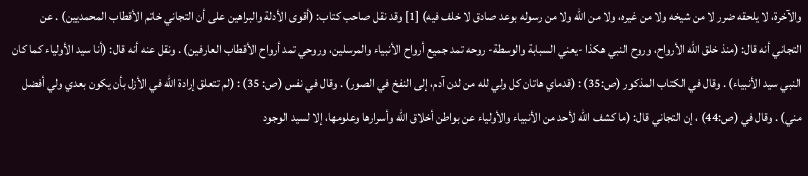والآخرة، لا يلحقه ضرر لا من شيخه ولا من غيره، ولا من الله ولا من رسوله بوعد صادق لا خلف فيه) [1] وقد نقل صاحب كتاب: (أقوى الأدلة والبراهين على أن التجاني خاتم الأقطاب المحمديين) . عن التجاني أنه قال: (منذ خلق الله الأرواح، وروح النبي هكذا -يعني السبابة والوسطة- روحه تمد جميع أرواح الأنبياء والمرسلين، وروحي تمد أرواح الأقطاب العارفين) . ونقل عنه أنه قال: (أنا سيد الأولياء كما كان النبي سيد الأنبياء) . وقال في الكتاب المذكور (ص:35) : (قدماي هاتان كل ولي لله من لدن آدم، إلى النفخ في الصور) . وقال في نفس (ص: 35) : (لم تتعلق إرادة الله في الأزل بأن يكون بعدي ولي أفضل مني) . وقال في (ص:44) ، إن التجاني قال: (ما كشف الله لأحد من الأنبياء والأولياء عن بواطن أخلاق الله وأسرارها وعلومها، إلا لسيد الوجود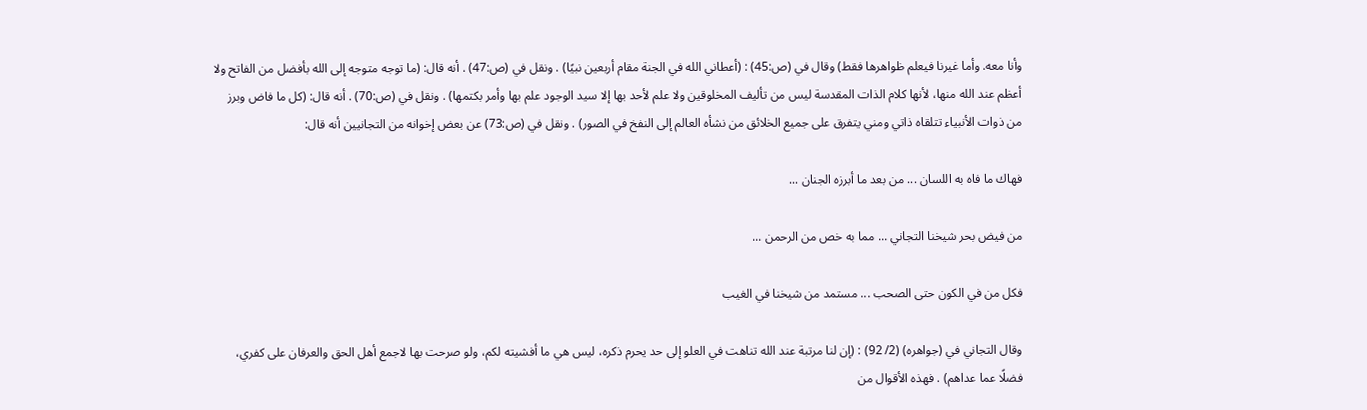وأنا معه. وأما غيرنا فيعلم ظواهرها فقط) وقال في (ص:45) : (أعطاني الله في الجنة مقام أربعين نبيًا) . ونقل في (ص:47) . أنه قال: (ما توجه متوجه إلى الله بأفضل من الفاتح ولا أعظم عند الله منها، لأنها كلام الذات المقدسة ليس من تأليف المخلوقين ولا علم لأحد بها إلا سيد الوجود علم بها وأمر بكتمها) . ونقل في (ص:70) . أنه قال: (كل ما فاض وبرز من ذوات الأنبياء تتلقاه ذاتي ومني يتفرق على جميع الخلائق من نشأه العالم إلى النفخ في الصور) . ونقل في (ص:73) عن بعض إخوانه من التجانيين أنه قال:

فهاك ما فاه به اللسان ... من بعد ما أبرزه الجنان ...

من فيض بحر شيخنا التجاني ... مما به خص من الرحمن ...

فكل من في الكون حتى الصحب ... مستمد من شيخنا في الغيب

وقال التجاني في (جواهره) (2/ 92) : (إن لنا مرتبة عند الله تناهت في العلو إلى حد يحرم ذكره، ليس هي ما أفشيته لكم، ولو صرحت بها لاجمع أهل الحق والعرفان على كفري، فضلًا عما عداهم) . فهذه الأقوال من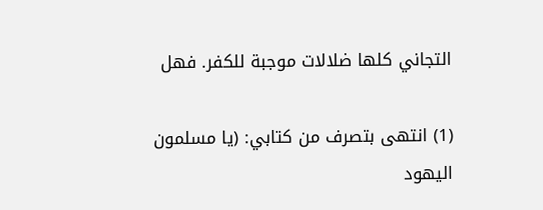التجاني كلها ضلالات موجبة للكفر. فهل

(1) انتهى بتصرف من كتابي: (يا مسلمون اليهود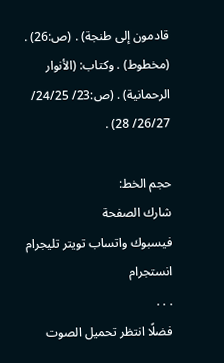قادمون إلى طنجة) . (ص:26) . (مخطوط) . وكتاب: (الأنوار الرحمانية) . (ص:23/ 24/25/ 26/27/ 28) .

حجم الخط:
شارك الصفحة
فيسبوك واتساب تويتر تليجرام انستجرام
. . .
فضلًا انتظر تحميل الصوت